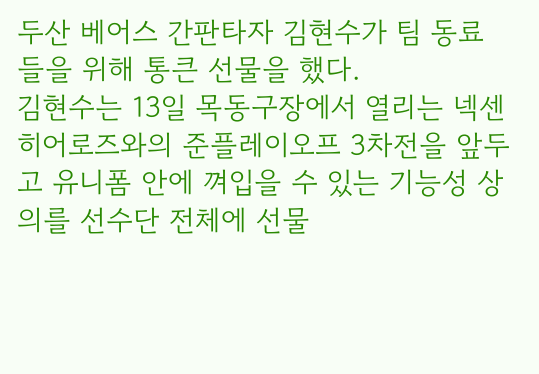두산 베어스 간판타자 김현수가 팀 동료들을 위해 통큰 선물을 했다.
김현수는 13일 목동구장에서 열리는 넥센 히어로즈와의 준플레이오프 3차전을 앞두고 유니폼 안에 껴입을 수 있는 기능성 상의를 선수단 전체에 선물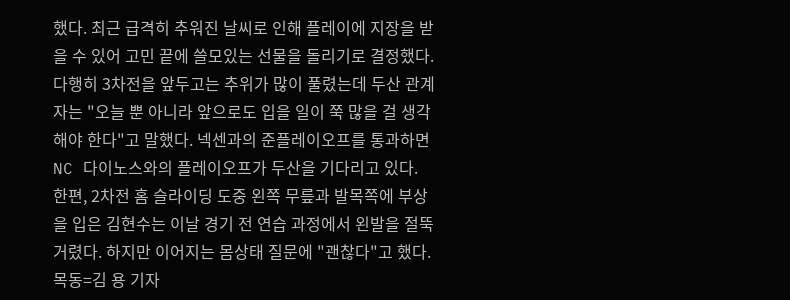했다. 최근 급격히 추워진 날씨로 인해 플레이에 지장을 받을 수 있어 고민 끝에 쓸모있는 선물을 돌리기로 결정했다. 다행히 3차전을 앞두고는 추위가 많이 풀렸는데 두산 관계자는 "오늘 뿐 아니라 앞으로도 입을 일이 쭉 많을 걸 생각해야 한다"고 말했다. 넥센과의 준플레이오프를 통과하면 NC 다이노스와의 플레이오프가 두산을 기다리고 있다.
한편, 2차전 홈 슬라이딩 도중 왼쪽 무릎과 발목쪽에 부상을 입은 김현수는 이날 경기 전 연습 과정에서 왼발을 절뚝거렸다. 하지만 이어지는 몸상태 질문에 "괜찮다"고 했다.
목동=김 용 기자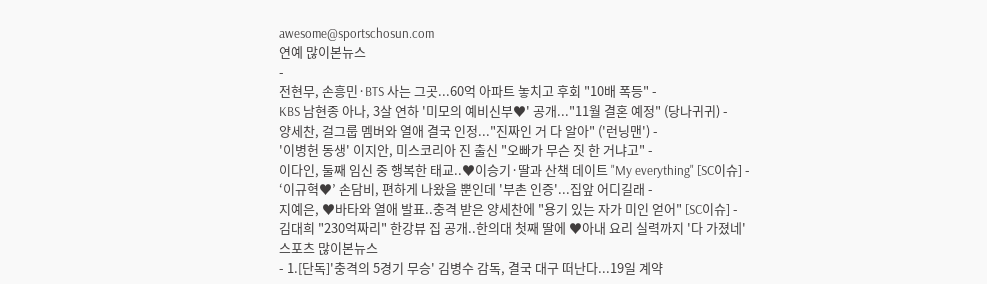awesome@sportschosun.com
연예 많이본뉴스
-
전현무, 손흥민·BTS 사는 그곳...60억 아파트 놓치고 후회 "10배 폭등" -
KBS 남현종 아나, 3살 연하 '미모의 예비신부♥' 공개..."11월 결혼 예정" (당나귀귀) -
양세찬, 걸그룹 멤버와 열애 결국 인정..."진짜인 거 다 알아" ('런닝맨') -
'이병헌 동생' 이지안, 미스코리아 진 출신 "오빠가 무슨 짓 한 거냐고" -
이다인, 둘째 임신 중 행복한 태교..♥이승기·딸과 산책 데이트 "My everything" [SC이슈] -
‘이규혁♥’ 손담비, 편하게 나왔을 뿐인데 '부촌 인증'...집앞 어디길래 -
지예은, ♥바타와 열애 발표..충격 받은 양세찬에 "용기 있는 자가 미인 얻어" [SC이슈] -
김대희 "230억짜리" 한강뷰 집 공개..한의대 첫째 딸에 ♥아내 요리 실력까지 '다 가졌네'
스포츠 많이본뉴스
- 1.[단독]'충격의 5경기 무승' 김병수 감독, 결국 대구 떠난다...19일 계약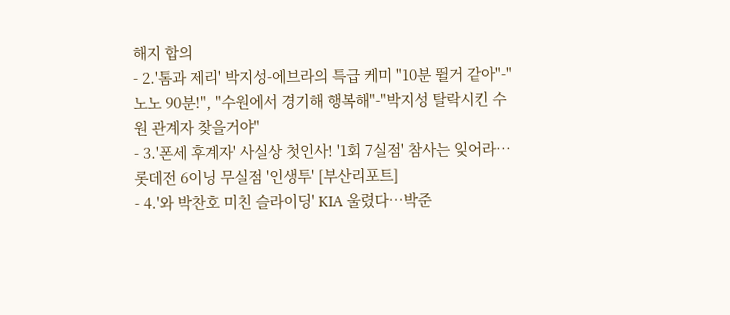해지 합의
- 2.'톰과 제리' 박지성-에브라의 특급 케미 "10분 뛸거 같아"-"노노 90분!", "수원에서 경기해 행복해"-"박지성 탈락시킨 수원 관계자 찾을거야"
- 3.'폰세 후계자' 사실상 첫인사! '1회 7실점' 참사는 잊어라…롯데전 6이닝 무실점 '인생투' [부산리포트]
- 4.'와 박찬호 미친 슬라이딩' KIA 울렸다…박준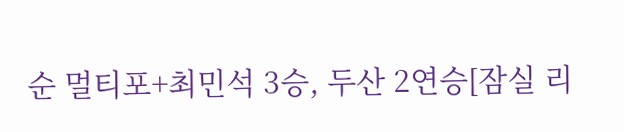순 멀티포+최민석 3승, 두산 2연승[잠실 리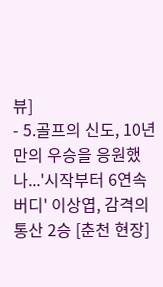뷰]
- 5.골프의 신도, 10년 만의 우승을 응원했나...'시작부터 6연속 버디' 이상엽, 감격의 통산 2승 [춘천 현장]